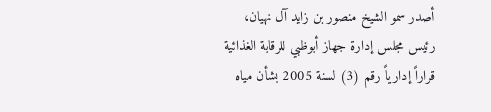أصدر سمو الشيخ منصور بن زايد آل نهيان، رئيس مجلس إدارة جهاز أبوظبي للرقابة الغذائية قراراً إدارياً رقم (3) لسنة 2005 بشأن مياه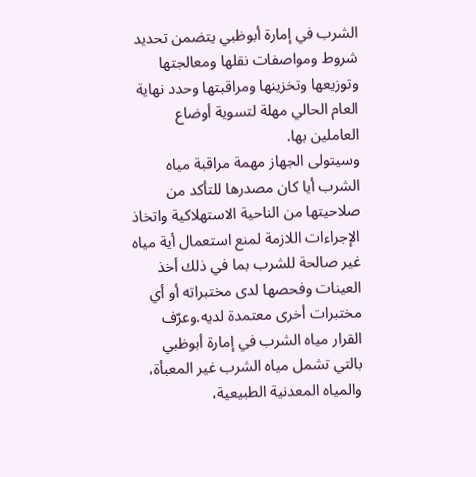الشرب في إمارة أبوظبي يتضمن تحديد شروط ومواصفات نقلها ومعالجتها وتوزيعها وتخزينها ومراقبتها وحدد نهاية العام الحالي مهلة لتسوية أوضاع العاملين بها.
وسيتولى الجهاز مهمة مراقبة مياه الشرب أيا كان مصدرها للتأكد من صلاحيتها من الناحية الاستهلاكية واتخاذ الإجراءات اللازمة لمنع استعمال أية مياه غير صالحة للشرب بما في ذلك أخذ العينات وفحصها لدى مختبراته أو أي مختبرات أخرى معتمدة لديه.وعرّف القرار مياه الشرب في إمارة أبوظبي بالتي تشمل مياه الشرب غير المعبأة، والمياه المعدنية الطبيعية،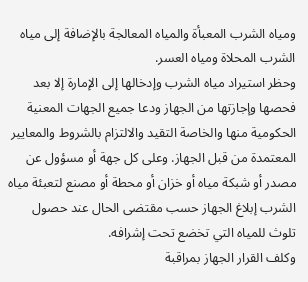ومياه الشرب المعبأة والمياه المعالجة بالإضافة إلى مياه الشرب المحلاة ومياه العسر.
وحظر استيراد مياه الشرب وإدخالها إلى الإمارة إلا بعد فحصها وإجازتها من الجهاز ودعا جميع الجهات المعنية الحكومية منها والخاصة التقيد والالتزام بالشروط والمعايير المعتمدة من قبل الجهاز. وعلى كل جهة أو مسؤول عن مصدر أو شبكة مياه أو خزان أو محطة أو مصنع لتعبئة مياه الشرب إبلاغ الجهاز حسب مقتضى الحال عند حصول تلوث للمياه التي تخضع تحت إشرافه.
وكلف القرار الجهاز بمراقبة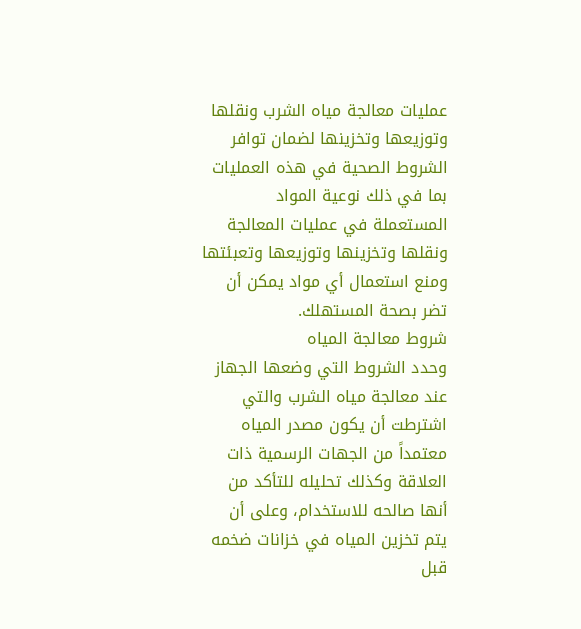عمليات معالجة مياه الشرب ونقلها وتوزيعها وتخزينها لضمان توافر الشروط الصحية في هذه العمليات بما في ذلك نوعية المواد المستعملة في عمليات المعالجة ونقلها وتخزينها وتوزيعها وتعبئتها ومنع استعمال أي مواد يمكن أن تضر بصحة المستهلك.
شروط معالجة المياه
وحدد الشروط التي وضعها الجهاز عند معالجة مياه الشرب والتي اشترطت أن يكون مصدر المياه معتمداً من الجهات الرسمية ذات العلاقة وكذلك تحليله للتأكد من أنها صالحه للاستخدام، وعلى أن يتم تخزين المياه في خزانات ضخمه قبل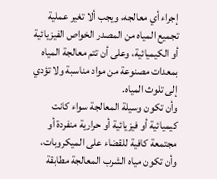إجراء أي معالجه، ويجب ألا تغير عملية تجميع المياه من المصدر الخواص الفيزيائية أو الكيميائية، وعلى أن تتم معالجة المياه بمعدات مصنوعة من مواد مناسبة ولا تؤدي إلى تلوث المياه.
وأن تكون وسيلة المعالجة سواء كانت كيميائية أو فيزيائية أو حرارية منفردة أو مجتمعة كافية للقضاء على الميكروبات، وأن تكون مياه الشرب المعالجة مطابقة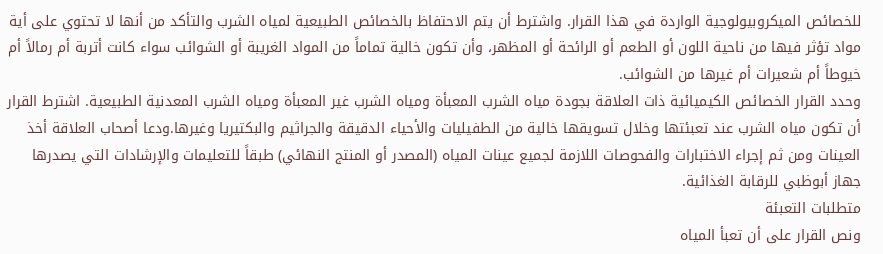للخصائص الميكروبيولوجية الواردة في هذا القرار. واشترط أن يتم الاحتفاظ بالخصائص الطبيعية لمياه الشرب والتأكد من أنها لا تحتوي على أية مواد تؤثر فيها من ناحية اللون أو الطعم أو الرائحة أو المظهر، وأن تكون خالية تماماً من المواد الغريبة أو الشوائب سواء كانت أتربة أم رمالاً أم خيوطاً أم شعيرات أم غيرها من الشوائب.
وحدد القرار الخصائص الكيميائية ذات العلاقة بجودة مياه الشرب المعبأة ومياه الشرب غير المعبأة ومياه الشرب المعدنية الطبيعية. اشترط القرار أن تكون مياه الشرب عند تعبئتها وخلال تسويقها خالية من الطفيليات والأحياء الدقيقة والجراثيم والبكتيريا وغيرها.ودعا أصحاب العلاقة أخذ العينات ومن ثم إجراء الاختبارات والفحوصات اللازمة لجميع عينات المياه (المصدر أو المنتج النهائي) طبقاً للتعليمات والإرشادات التي يصدرها جهاز أبوظبي للرقابة الغذائية.
متطلبات التعبئة
ونص القرار على أن تعبأ المياه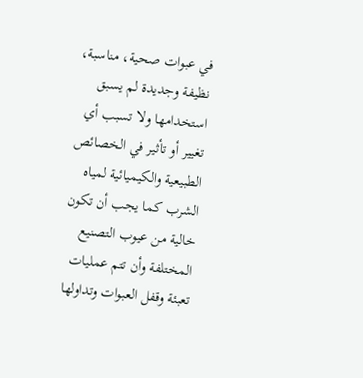في عبوات صحية، مناسبة، نظيفة وجديدة لم يسبق استخدامها ولا تسبب أي تغيير أو تأثير في الخصائص الطبيعية والكيميائية لمياه الشرب كما يجب أن تكون خالية من عيوب التصنيع المختلفة وأن تتم عمليات تعبئة وقفل العبوات وتداولها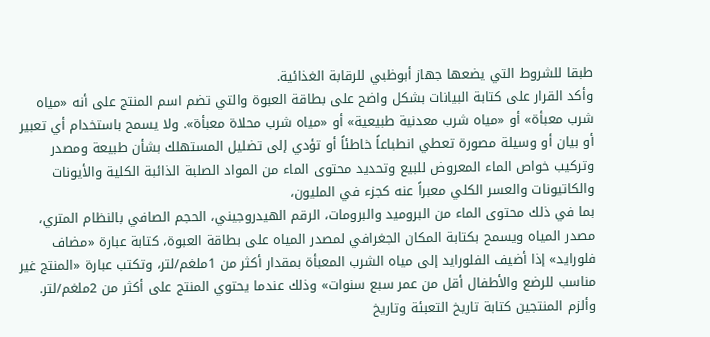طبقا للشروط التي يضعها جهاز أبوظبي للرقابة الغذائية.
وأكد القرار على كتابة البيانات بشكل واضح على بطاقة العبوة والتي تضم اسم المنتج على أنه «مياه شرب معبأة» أو «مياه شرب معدنية طبيعية» أو «مياه شرب محلاة معبأة». ولا يسمح باستخدام أي تعبير أو بيان أو وسيلة مصورة تعطي انطباعاً خاطئاً أو تؤدي إلى تضليل المستهلك بشأن طبيعة ومصدر وتركيب خواص الماء المعروض للبيع وتحديد محتوى الماء من المواد الصلبة الذائبة الكلية والأيونات والكاتيونات والعسر الكلي معبراً عنه كجزء في المليون،
بما في ذلك محتوى الماء من البروميد والبرومات، الرقم الهيدروجيني، الحجم الصافي بالنظام المتري، مصدر المياه ويسمح بكتابة المكان الجغرافي لمصدر المياه على بطاقة العبوة، كتابة عبارة «مضاف فلورايد» إذا أضيف الفلورايد إلى مياه الشرب المعبأة بمقدار أكثر من 1ملغم/لتر، وتكتب عبارة «المنتج غير مناسب للرضع والأطفال أقل من عمر سبع سنوات» وذلك عندما يحتوي المنتج على أكثر من 2ملغم/لتر.
وألزم المنتجين كتابة تاريخ التعبئة وتاريخ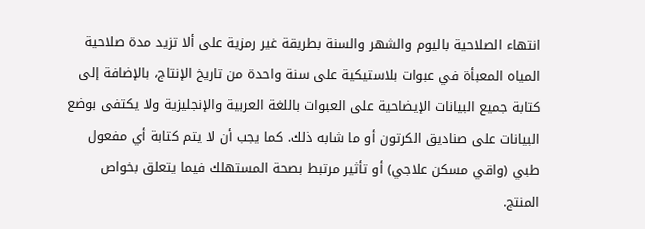انتهاء الصلاحية باليوم والشهر والسنة بطريقة غير رمزية على ألا تزيد مدة صلاحية المياه المعبأة في عبوات بلاستيكية على سنة واحدة من تاريخ الإنتاج، بالإضافة إلى كتابة جميع البيانات الإيضاحية على العبوات باللغة العربية والإنجليزية ولا يكتفى بوضع البيانات على صناديق الكرتون أو ما شابه ذلك. كما يجب أن لا يتم كتابة أي مفعول طبي (واقي مسكن علاجي) أو تأثير مرتبط بصحة المستهلك فيما يتعلق بخواص المنتج.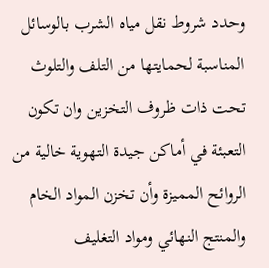وحدد شروط نقل مياه الشرب بالوسائل المناسبة لحمايتها من التلف والتلوث تحت ذات ظروف التخزين وان تكون التعبئة في أماكن جيدة التهوية خالية من الروائح المميزة وأن تخزن المواد الخام والمنتج النهائي ومواد التغليف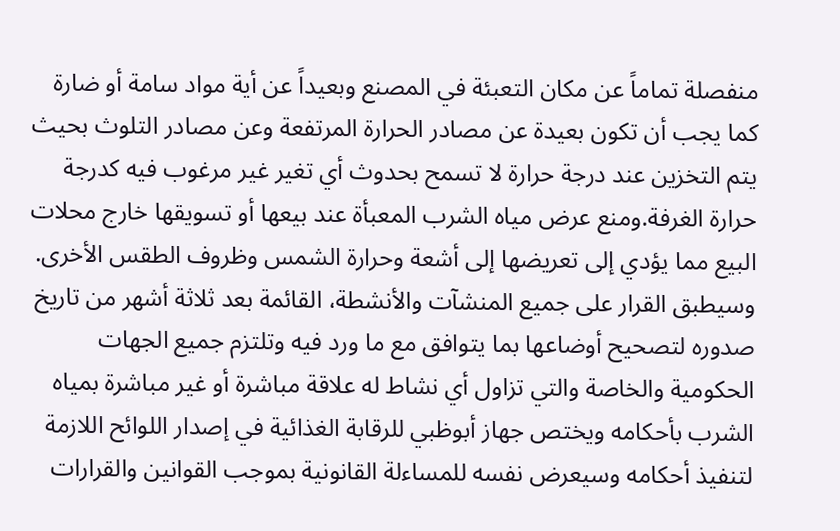منفصلة تماماً عن مكان التعبئة في المصنع وبعيداً عن أية مواد سامة أو ضارة
كما يجب أن تكون بعيدة عن مصادر الحرارة المرتفعة وعن مصادر التلوث بحيث يتم التخزين عند درجة حرارة لا تسمح بحدوث أي تغير غير مرغوب فيه كدرجة حرارة الغرفة.ومنع عرض مياه الشرب المعبأة عند بيعها أو تسويقها خارج محلات البيع مما يؤدي إلى تعريضها إلى أشعة وحرارة الشمس وظروف الطقس الأخرى.
وسيطبق القرار على جميع المنشآت والأنشطة، القائمة بعد ثلاثة أشهر من تاريخ صدوره لتصحيح أوضاعها بما يتوافق مع ما ورد فيه وتلتزم جميع الجهات الحكومية والخاصة والتي تزاول أي نشاط له علاقة مباشرة أو غير مباشرة بمياه الشرب بأحكامه ويختص جهاز أبوظبي للرقابة الغذائية في إصدار اللوائح اللازمة لتنفيذ أحكامه وسيعرض نفسه للمساءلة القانونية بموجب القوانين والقرارات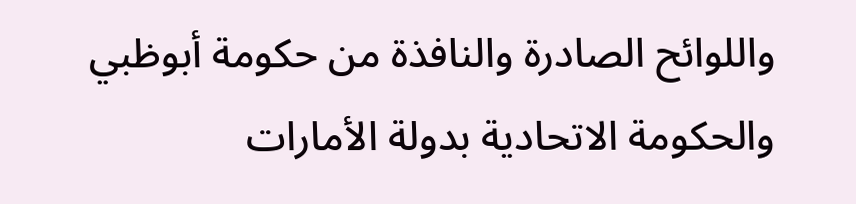واللوائح الصادرة والنافذة من حكومة أبوظبي والحكومة الاتحادية بدولة الأمارات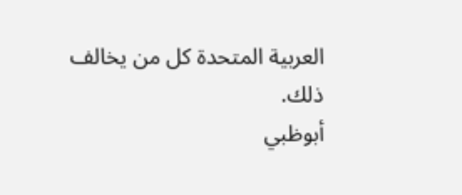العربية المتحدة كل من يخالف ذلك.
أبوظبي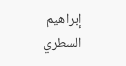إبراهيم السطري